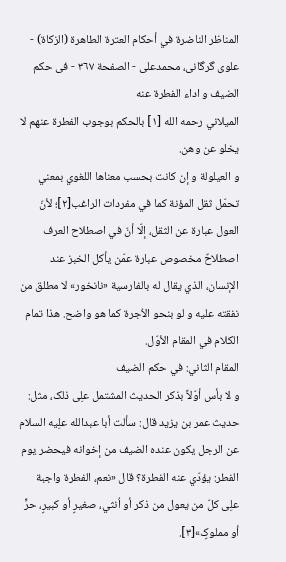المناظر الناضرة في أحکام العترة الطاهرة (الزکاة) - علوی گرگانی، محمدعلی - الصفحة ٣٦٧ - فی حکم الضيف و اداء الفطرة عنه
الميلاني رحمه الله [١] بالحکم بوجوب الفطرة عنهم لا يخلو عن وهن.
و العيلولة و إن کانت بحسب معناها اللغوي بمعني تحمّل ثقل المؤنة کما في مفردات الراغب[٢]؛ لأنّ العول عبارة عن الثقل، إلّا أنّ في اصطلاح العرف اصطلاحٌ مخصوص عبارة عمّن يأکل الخبز عند الإنسان، الذي يقال له بالفارسية «نانخور» لا مطلق من نفقته عليه و لو بنحو الاُجرة کما هو واضح. هذا تمام الکلام في المقام الأوّل.
المقام الثاني: في حکم الضيف
و لا بأس أوّلاً بذکر الحديث المشتمل علِی ذلک، مثل:
حديث عمر بن يزيد قال: سألت أبا عبدالله علِیه السلام عن الرجل يکون عنده الضيف من إخوانه فيحضر يوم الفطر: يؤدّي عنه الفطرة؟ قال «نعم، الفطرة واجبة علِی کلّ من يعول من ذکر أو اُنثي، صغيرٍ أو کبيرٍ، حرٍّ أو مملوکٍ»[٣].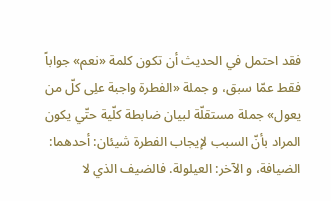فقد احتمل في الحديث أن تکون کلمة «نعم» جواباً فقط عمّا سبق، و جملة «الفطرة واجبة علِی کلّ من يعول» جملة مستقلّة لبيان ضابطة کلّية حتّي يکون المراد بأنّ السبب لإيجاب الفطرة شيئان: أحدهما: الضيافة، و الآخر: العيلولة. فالضيف الذي لا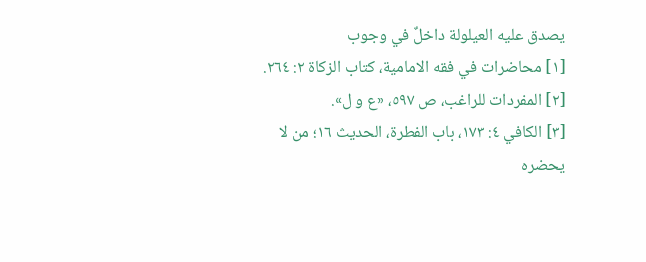يصدق عليه العيلولة داخلٌ في وجوب
[١] محاضرات في فقه الامامية، کتاب الزکاة ٢: ٢٦٤.
[٢] المفردات للراغب، ص ٥٩٧، «ع و ل».
[٣] الکافي ٤: ١٧٣، باب الفطرة، الحديث ١٦؛ من لا يحضره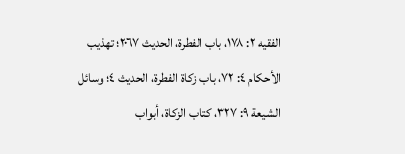الفقيه ٢: ١٧٨، باب الفطرة، الحديث ٢٠٦٧؛ تهذيب الأحکام ٤: ٧٢، باب زکاة الفطرة، الحديث ٤؛ وسائل الشيعة ٩: ٣٢٧، کتاب الزکاة، أبواب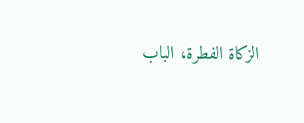الزکاة الفطرة، الباب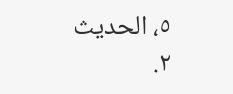٥، الحديث ٢.